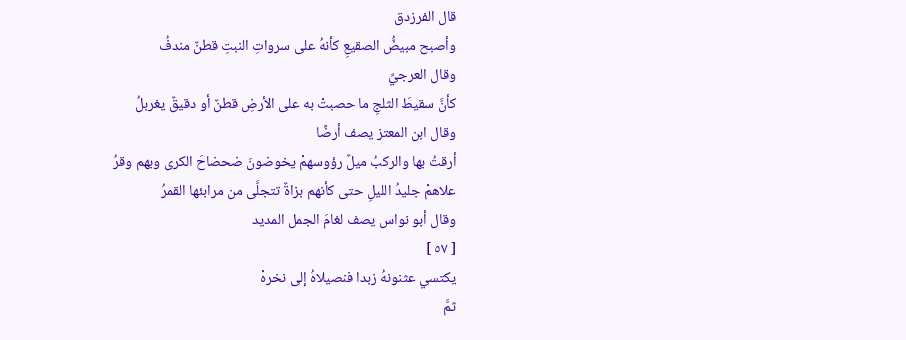قال الفرزدق
وأصبح مبيضُّ الصقيعِ كأنهُ على سرواتِ النبتِ قطنٌ مندفُ
وقال العرجيِّ
كأنَّ سقيطَ الثلجِ ما حصبتْ به على الأرضِ قطنٌ أو دقيقٌ يغربلُ
وقال ابن المعتز يصف أرضًا
أرقتُ بها والركبُ ميلٌ رؤوسهمْ يخوضونَ ضحضاحَ الكرى وبهم وقرُ
علاهمْ جليدُ الليلِ حتى كأنهم بزاةٌ تتجلَّى من مرابئها القمرُ
وقال أبو نواس يصف لغامَ الجمل المديد
[ ٥٧ ]
يكتسي عثنونهُ زبدا فنصيلاهُ إلى نخرهْ
ثمَّ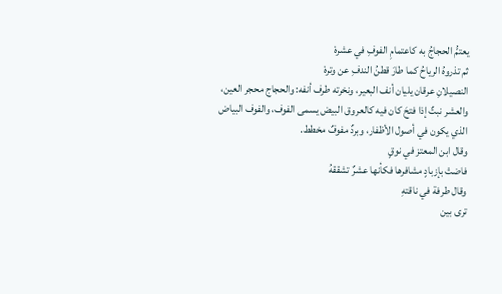يعتمُّ الحجاجُ به كاعتمامِ الفوفِ في عشرهْ
ثم تذروهُ الرياحُ كما طارَ قطنُ الندفِ عن وترهْ
النصيلانِ عرقان يليان أنف البعير، ونخرته طرف أنفه: والحجاج محجر العين، والعشر نبتٌ إذا فتحَ كان فيه كالعروق البيض يسمى الفوف، والفوف البياض الذي يكون في أصول الأظفار، وبردٌ مفوفٌ مخطط.
وقال ابن المعتز في نوقٍ
فاضتْ بإزبادٍ مشافرها فكأنها عشرٌ تشققهُ
وقال طرفة في ناقتهِ
ترى بين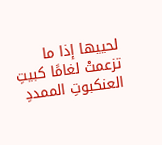لحييها إذا ما تزعمتْ لغامًا كبيتِ العنكبوتِ الممددِ